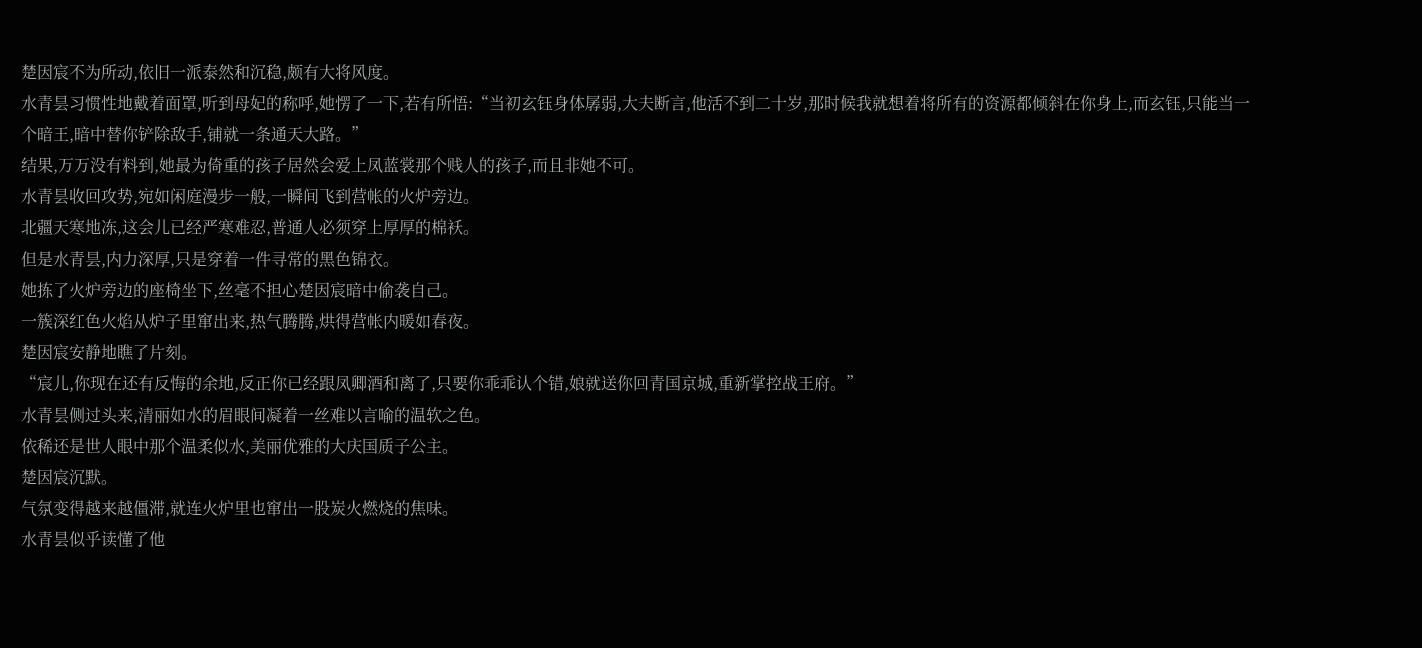楚因宸不为所动,依旧一派泰然和沉稳,颇有大将风度。
水青昙习惯性地戴着面罩,听到母妃的称呼,她愣了一下,若有所悟:“当初玄钰身体孱弱,大夫断言,他活不到二十岁,那时候我就想着将所有的资源都倾斜在你身上,而玄钰,只能当一个暗王,暗中替你铲除敌手,铺就一条通天大路。”
结果,万万没有料到,她最为倚重的孩子居然会爱上凤蓝裳那个贱人的孩子,而且非她不可。
水青昙收回攻势,宛如闲庭漫步一般,一瞬间飞到营帐的火炉旁边。
北疆天寒地冻,这会儿已经严寒难忍,普通人必须穿上厚厚的棉袄。
但是水青昙,内力深厚,只是穿着一件寻常的黑色锦衣。
她拣了火炉旁边的座椅坐下,丝毫不担心楚因宸暗中偷袭自己。
一簇深红色火焰从炉子里窜出来,热气腾腾,烘得营帐内暖如春夜。
楚因宸安静地瞧了片刻。
“宸儿,你现在还有反悔的余地,反正你已经跟凤卿酒和离了,只要你乖乖认个错,娘就送你回青国京城,重新掌控战王府。”
水青昙侧过头来,清丽如水的眉眼间凝着一丝难以言喻的温软之色。
依稀还是世人眼中那个温柔似水,美丽优雅的大庆国质子公主。
楚因宸沉默。
气氛变得越来越僵滞,就连火炉里也窜出一股炭火燃烧的焦味。
水青昙似乎读懂了他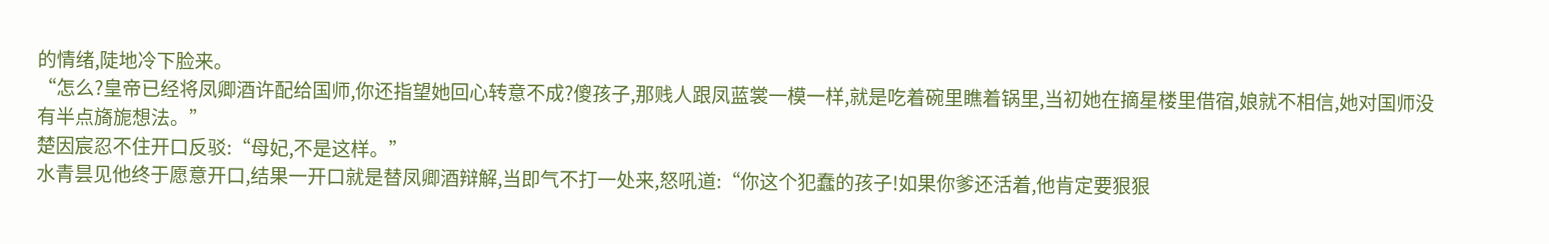的情绪,陡地冷下脸来。
“怎么?皇帝已经将凤卿酒许配给国师,你还指望她回心转意不成?傻孩子,那贱人跟凤蓝裳一模一样,就是吃着碗里瞧着锅里,当初她在摘星楼里借宿,娘就不相信,她对国师没有半点旖旎想法。”
楚因宸忍不住开口反驳:“母妃,不是这样。”
水青昙见他终于愿意开口,结果一开口就是替凤卿酒辩解,当即气不打一处来,怒吼道:“你这个犯蠢的孩子!如果你爹还活着,他肯定要狠狠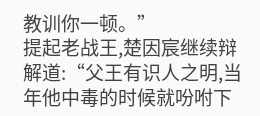教训你一顿。”
提起老战王,楚因宸继续辩解道:“父王有识人之明,当年他中毒的时候就吩咐下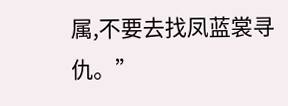属,不要去找凤蓝裳寻仇。”